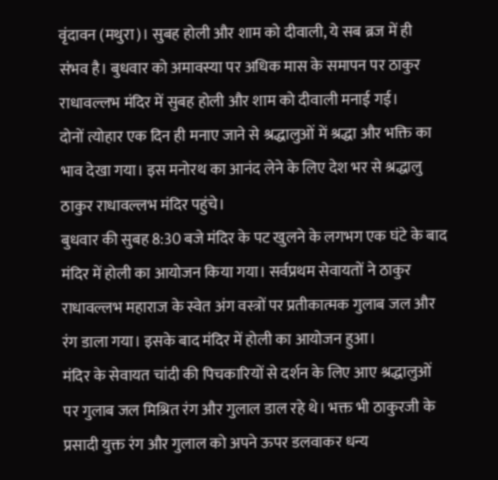वृंदावन (मथुरा)। सुबह होली और शाम को दीवाली, ये सब ब्रज में ही संभव है। बुधवार को अमावस्या पर अधिक मास के समापन पर ठाकुर राधावल्लभ मंदिर में सुबह होली और शाम को दीवाली मनाई गई।
दोनों त्योहार एक दिन ही मनाए जाने से श्रद्धालुओं में श्रद्धा और भक्ति का भाव देखा गया। इस मनोरथ का आनंद लेने के लिए देश भर से श्रद्धालु ठाकुर राधावल्लभ मंदिर पहुंचे।
बुधवार की सुबह 8:30 बजे मंदिर के पट खुलने के लगभग एक घंटे के बाद मंदिर में होली का आयोजन किया गया। सर्वप्रथम सेवायतों ने ठाकुर राधावल्लभ महाराज के स्वेत अंग वस्त्रों पर प्रतीकात्मक गुलाब जल और रंग डाला गया। इसके बाद मंदिर में होली का आयोजन हुआ।
मंदिर के सेवायत चांदी की पिचकारियों से दर्शन के लिए आए श्रद्धालुओं पर गुलाब जल मिश्रित रंग और गुलाल डाल रहे थे। भक्त भी ठाकुरजी के प्रसादी युक्त रंग और गुलाल को अपने ऊपर डलवाकर धन्य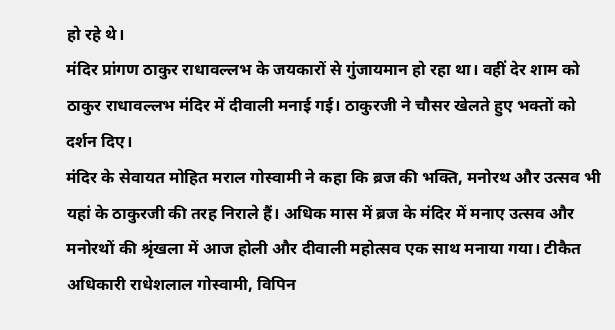हो रहे थे।
मंदिर प्रांगण ठाकुर राधावल्लभ के जयकारों से गुंजायमान हो रहा था। वहीं देर शाम को ठाकुर राधावल्लभ मंदिर में दीवाली मनाई गई। ठाकुरजी ने चौसर खेलते हुए भक्तों को दर्शन दिए।
मंदिर के सेवायत मोहित मराल गोस्वामी ने कहा कि ब्रज की भक्ति, मनोरथ और उत्सव भी यहां के ठाकुरजी की तरह निराले हैं। अधिक मास में ब्रज के मंदिर में मनाए उत्सव और मनोरथों की श्रृंखला में आज होली और दीवाली महोत्सव एक साथ मनाया गया। टीकैत अधिकारी राधेशलाल गोस्वामी, विपिन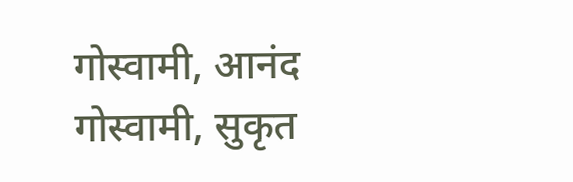गोस्वामी, आनंद गोस्वामी, सुकृत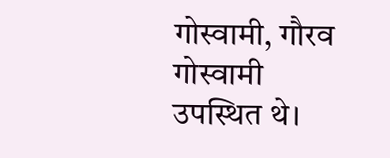गोस्वामी, गौरव गोस्वामी उपस्थित थे।